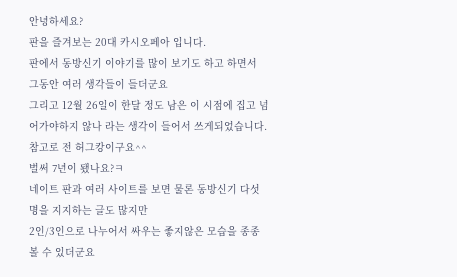안녕하세요?
판을 즐겨보는 20대 카시오페아 입니다.
판에서 동방신기 이야기를 많이 보기도 하고 하면서 그동안 여러 생각들이 들더군요
그리고 12월 26일이 한달 정도 남은 이 시점에 집고 넘어가야하지 않나 라는 생각이 들어서 쓰게되었습니다.
참고로 전 허그캉이구요^^
벌써 7년이 됐나요?ㅋ
네이트 판과 여러 사이트를 보면 물론 동방신기 다섯명을 지지하는 글도 많지만
2인/3인으로 나누어서 싸우는 좋지않은 모습을 종종 볼 수 있더군요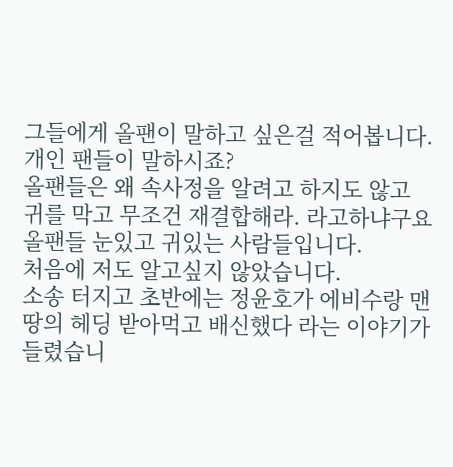그들에게 올팬이 말하고 싶은걸 적어봅니다.
개인 팬들이 말하시죠?
올팬들은 왜 속사정을 알려고 하지도 않고 귀를 막고 무조건 재결합해라. 라고하냐구요
올팬들 눈있고 귀있는 사람들입니다.
처음에 저도 알고싶지 않았습니다.
소송 터지고 초반에는 정윤호가 에비수랑 맨땅의 헤딩 받아먹고 배신했다 라는 이야기가 들렸습니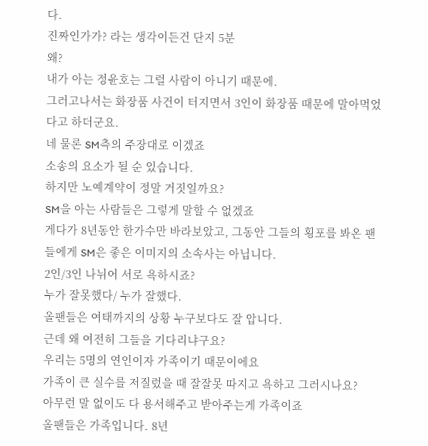다.
진짜인가가? 라는 생각이든건 단지 5분
왜?
내가 아는 정윤호는 그럴 사람이 아니기 때문에.
그러고나서는 화장품 사건이 터지면서 3인이 화장품 때문에 말아먹었다고 하더군요.
네 물론 SM측의 주장대로 이겠죠
소송의 요소가 될 순 있습니다.
하지만 노예계약이 정말 거짓일까요?
SM을 아는 사람들은 그렇게 말할 수 없겠죠
게다가 8년동안 한가수만 바라보았고, 그동안 그들의 횡포를 봐온 팬들에게 SM은 좋은 이미지의 소속사는 아닙니다.
2인/3인 나뉘어 서로 욕하시죠?
누가 잘못했다/ 누가 잘했다.
올팬들은 여태까지의 상황 누구보다도 잘 압니다.
근데 왜 여전히 그들을 기다리냐구요?
우리는 5명의 연인이자 가족이기 때문이에요
가족이 큰 실수를 저질렀을 때 잘잘못 따지고 욕하고 그러시나요?
아무런 말 없이도 다 용서해주고 받아주는게 가족이죠
올팬들은 가족입니다. 8년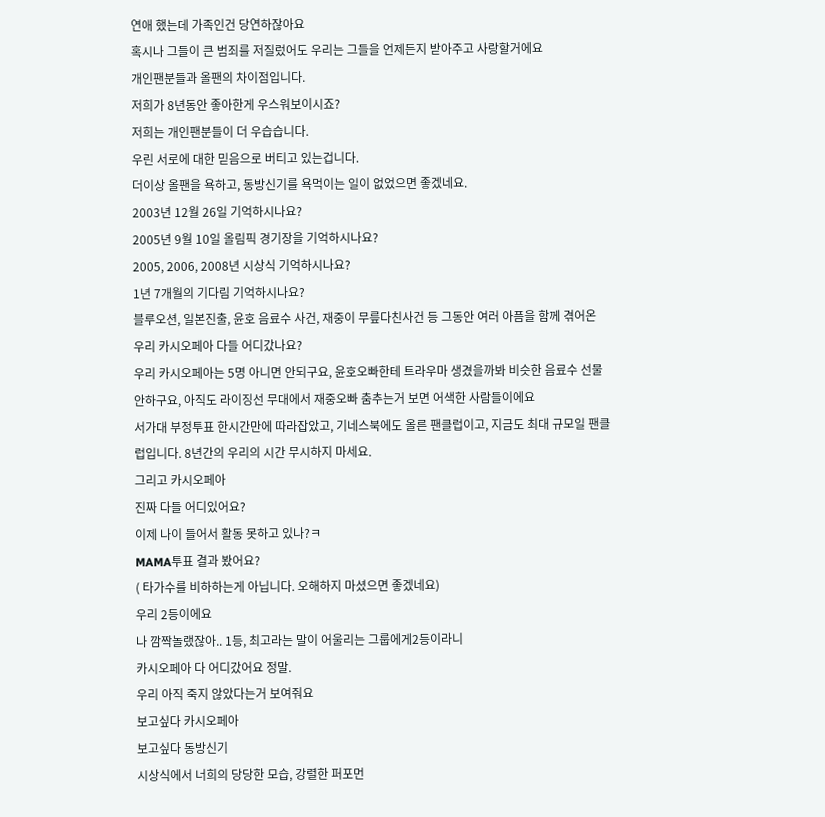연애 했는데 가족인건 당연하잖아요
혹시나 그들이 큰 범죄를 저질렀어도 우리는 그들을 언제든지 받아주고 사랑할거에요
개인팬분들과 올팬의 차이점입니다.
저희가 8년동안 좋아한게 우스워보이시죠?
저희는 개인팬분들이 더 우습습니다.
우린 서로에 대한 믿음으로 버티고 있는겁니다.
더이상 올팬을 욕하고, 동방신기를 욕먹이는 일이 없었으면 좋겠네요.
2003년 12월 26일 기억하시나요?
2005년 9월 10일 올림픽 경기장을 기억하시나요?
2005, 2006, 2008년 시상식 기억하시나요?
1년 7개월의 기다림 기억하시나요?
블루오션, 일본진출, 윤호 음료수 사건, 재중이 무릎다친사건 등 그동안 여러 아픔을 함께 겪어온
우리 카시오페아 다들 어디갔나요?
우리 카시오페아는 5명 아니면 안되구요, 윤호오빠한테 트라우마 생겼을까봐 비슷한 음료수 선물안하구요, 아직도 라이징선 무대에서 재중오빠 춤추는거 보면 어색한 사람들이에요
서가대 부정투표 한시간만에 따라잡았고, 기네스북에도 올른 팬클럽이고, 지금도 최대 규모일 팬클럽입니다. 8년간의 우리의 시간 무시하지 마세요.
그리고 카시오페아
진짜 다들 어디있어요?
이제 나이 들어서 활동 못하고 있나?ㅋ
MAMA투표 결과 봤어요?
( 타가수를 비하하는게 아닙니다. 오해하지 마셨으면 좋겠네요)
우리 2등이에요
나 깜짝놀랬잖아.. 1등, 최고라는 말이 어울리는 그룹에게2등이라니
카시오페아 다 어디갔어요 정말.
우리 아직 죽지 않았다는거 보여줘요
보고싶다 카시오페아
보고싶다 동방신기
시상식에서 너희의 당당한 모습, 강렬한 퍼포먼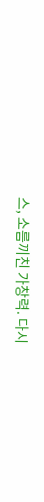스, 소름끼친 가창력. 다시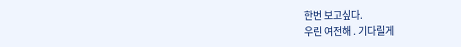한번 보고싶다.
우린 여전해 . 기다릴게